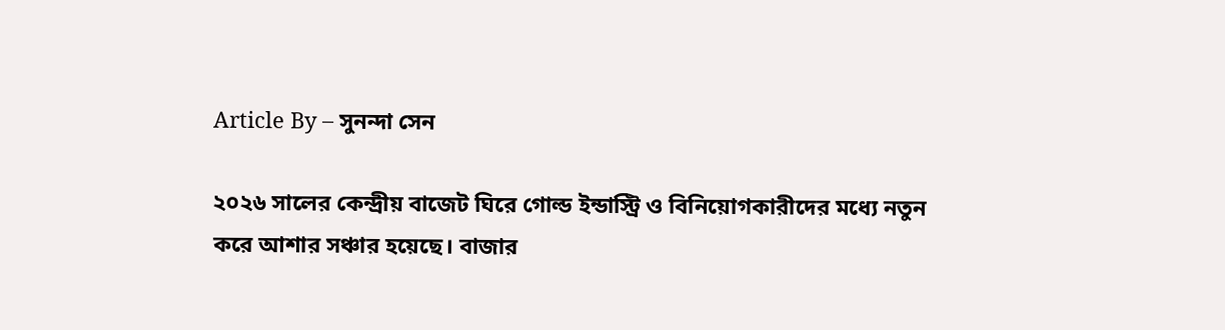Article By – সুনন্দা সেন

২০২৬ সালের কেন্দ্রীয় বাজেট ঘিরে গোল্ড ইন্ডাস্ট্রি ও বিনিয়োগকারীদের মধ্যে নতুন করে আশার সঞ্চার হয়েছে। বাজার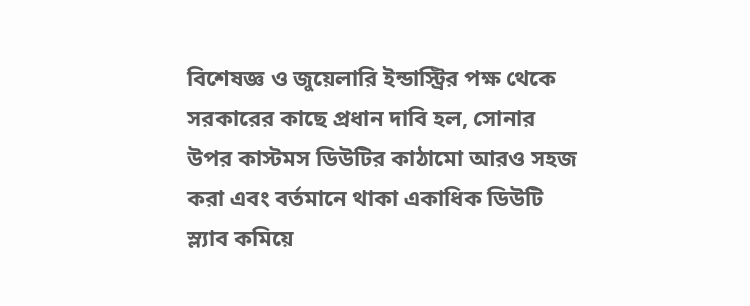বিশেষজ্ঞ ও জুয়েলারি ইন্ডাস্ট্রির পক্ষ থেকে সরকারের কাছে প্রধান দাবি হল, সোনার উপর কাস্টমস ডিউটির কাঠামো আরও সহজ করা এবং বর্তমানে থাকা একাধিক ডিউটি স্ল্যাব কমিয়ে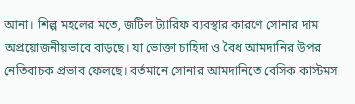আনা। শিল্প মহলের মতে, জটিল ট্যারিফ ব্যবস্থার কারণে সোনার দাম অপ্রয়োজনীয়ভাবে বাড়ছে। যা ভোক্তা চাহিদা ও বৈধ আমদানির উপর নেতিবাচক প্রভাব ফেলছে। বর্তমানে সোনার আমদানিতে বেসিক কাস্টমস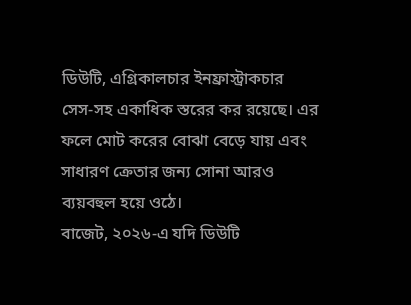ডিউটি, এগ্রিকালচার ইনফ্রাস্ট্রাকচার সেস-সহ একাধিক স্তরের কর রয়েছে। এর ফলে মোট করের বোঝা বেড়ে যায় এবং সাধারণ ক্রেতার জন্য সোনা আরও ব্যয়বহুল হয়ে ওঠে।
বাজেট, ২০২৬-এ যদি ডিউটি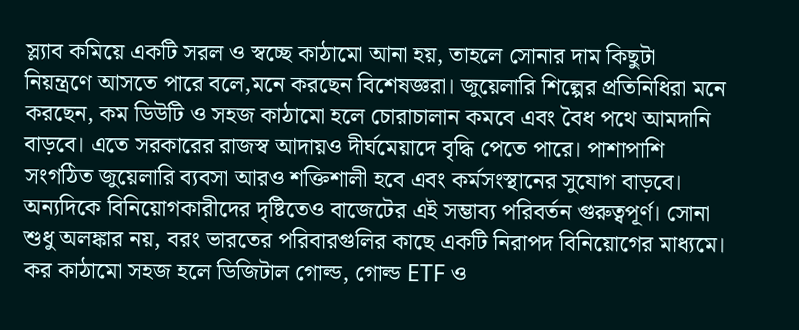স্ল্যাব কমিয়ে একটি সরল ও স্বচ্ছে কাঠামো আনা হয়, তাহলে সোনার দাম কিছুটা নিয়ন্ত্রণে আসতে পারে বলে,মনে করছেন বিশেষজ্ঞরা। জুয়েলারি শিল্পের প্রতিনিধিরা মনে করছেন, কম ডিউটি ও সহজ কাঠামো হলে চোরাচালান কমবে এবং বৈধ পথে আমদানি বাড়বে। এতে সরকারের রাজস্ব আদায়ও দীর্ঘমেয়াদে বৃদ্ধি পেতে পারে। পাশাপাশি সংগঠিত জুয়েলারি ব্যবসা আরও শক্তিশালী হবে এবং কর্মসংস্থানের সুযোগ বাড়বে।
অন্যদিকে বিনিয়োগকারীদের দৃষ্টিতেও বাজেটের এই সম্ভাব্য পরিবর্তন গুরুত্বপূর্ণ। সোনা শুধু অলঙ্কার নয়, বরং ভারতের পরিবারগুলির কাছে একটি নিরাপদ বিনিয়োগের মাধ্যমে। কর কাঠামো সহজ হলে ডিজিটাল গোল্ড, গোল্ড ETF ও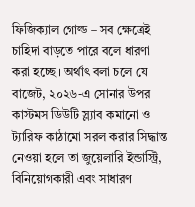ফিজিক্যাল গোল্ড – সব ক্ষেত্রেই চাহিদা বাড়তে পারে বলে ধারণা করা হচ্ছে। অর্থাৎ বলা চলে যে বাজেট, ২০২৬-এ সোনার উপর কাস্টমস ডিউটি স্ল্যাব কমানো ও ট্যারিফ কাঠামো সরল করার সিদ্ধান্ত নেওয়া হলে তা জুয়েলারি ইন্ডাস্ট্রি, বিনিয়োগকারী এবং সাধারণ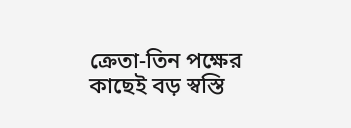ক্রেতা-তিন পক্ষের কাছেই বড় স্বস্তি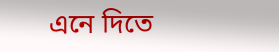এনে দিতে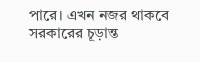পারে। এখন নজর থাকবে সরকারের চূড়ান্ত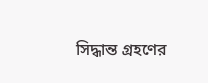সিদ্ধান্ত গ্রহণের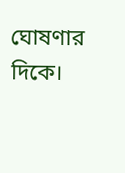ঘোষণার দিকে।